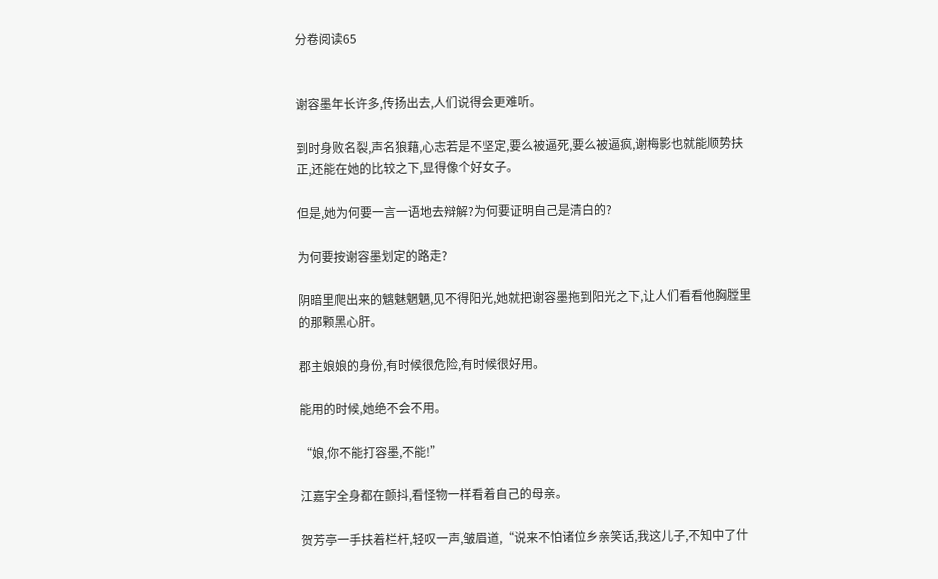分卷阅读65


谢容墨年长许多,传扬出去,人们说得会更难听。

到时身败名裂,声名狼藉,心志若是不坚定,要么被逼死,要么被逼疯,谢梅影也就能顺势扶正,还能在她的比较之下,显得像个好女子。

但是,她为何要一言一语地去辩解?为何要证明自己是清白的?

为何要按谢容墨划定的路走?

阴暗里爬出来的魑魅魍魉,见不得阳光,她就把谢容墨拖到阳光之下,让人们看看他胸膛里的那颗黑心肝。

郡主娘娘的身份,有时候很危险,有时候很好用。

能用的时候,她绝不会不用。

“娘,你不能打容墨,不能!”

江嘉宇全身都在颤抖,看怪物一样看着自己的母亲。

贺芳亭一手扶着栏杆,轻叹一声,皱眉道,“说来不怕诸位乡亲笑话,我这儿子,不知中了什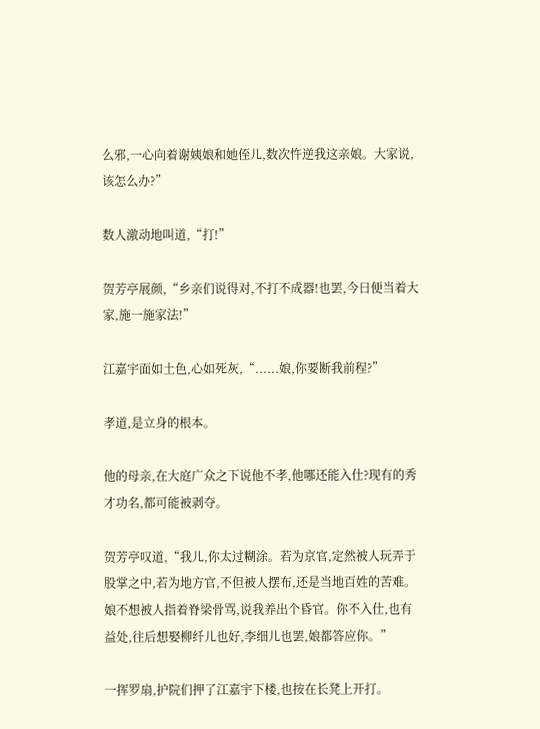么邪,一心向着谢姨娘和她侄儿,数次忤逆我这亲娘。大家说,该怎么办?”

数人激动地叫道,“打!”

贺芳亭展颜,“乡亲们说得对,不打不成器!也罢,今日便当着大家,施一施家法!”

江嘉宇面如土色,心如死灰,“......娘,你要断我前程?”

孝道,是立身的根本。

他的母亲,在大庭广众之下说他不孝,他哪还能入仕?现有的秀才功名,都可能被剥夺。

贺芳亭叹道,“我儿,你太过糊涂。若为京官,定然被人玩弄于股掌之中,若为地方官,不但被人摆布,还是当地百姓的苦难。娘不想被人指着脊梁骨骂,说我养出个昏官。你不入仕,也有益处,往后想娶柳纤儿也好,李细儿也罢,娘都答应你。”

一挥罗扇,护院们押了江嘉宇下楼,也按在长凳上开打。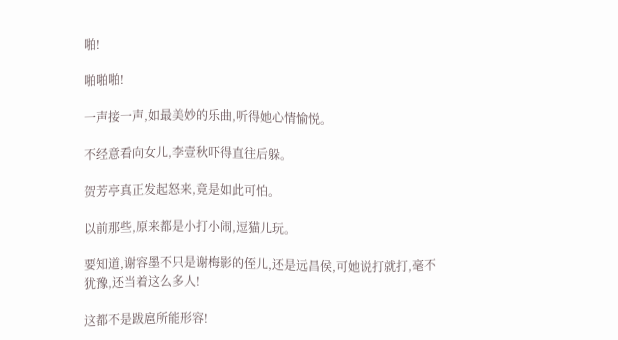啪!

啪啪啪!

一声接一声,如最美妙的乐曲,听得她心情愉悦。

不经意看向女儿,李壹秋吓得直往后躲。

贺芳亭真正发起怒来,竟是如此可怕。

以前那些,原来都是小打小闹,逗猫儿玩。

要知道,谢容墨不只是谢梅影的侄儿,还是远昌侯,可她说打就打,毫不犹豫,还当着这么多人!

这都不是跋扈所能形容!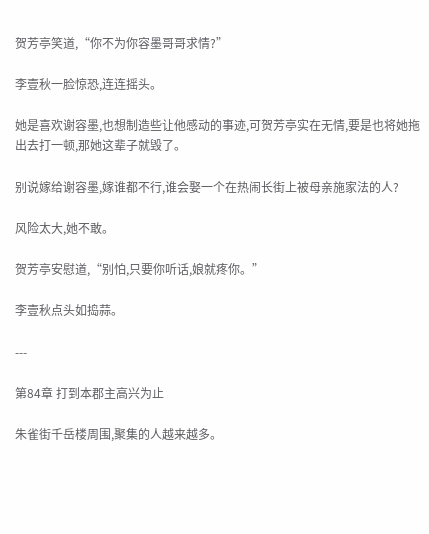贺芳亭笑道,“你不为你容墨哥哥求情?”

李壹秋一脸惊恐,连连摇头。

她是喜欢谢容墨,也想制造些让他感动的事迹,可贺芳亭实在无情,要是也将她拖出去打一顿,那她这辈子就毁了。

别说嫁给谢容墨,嫁谁都不行,谁会娶一个在热闹长街上被母亲施家法的人?

风险太大,她不敢。

贺芳亭安慰道,“别怕,只要你听话,娘就疼你。”

李壹秋点头如捣蒜。

---

第84章 打到本郡主高兴为止

朱雀街千岳楼周围,聚集的人越来越多。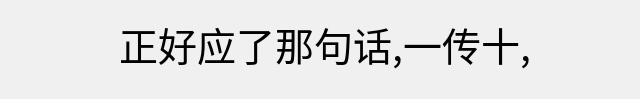正好应了那句话,一传十,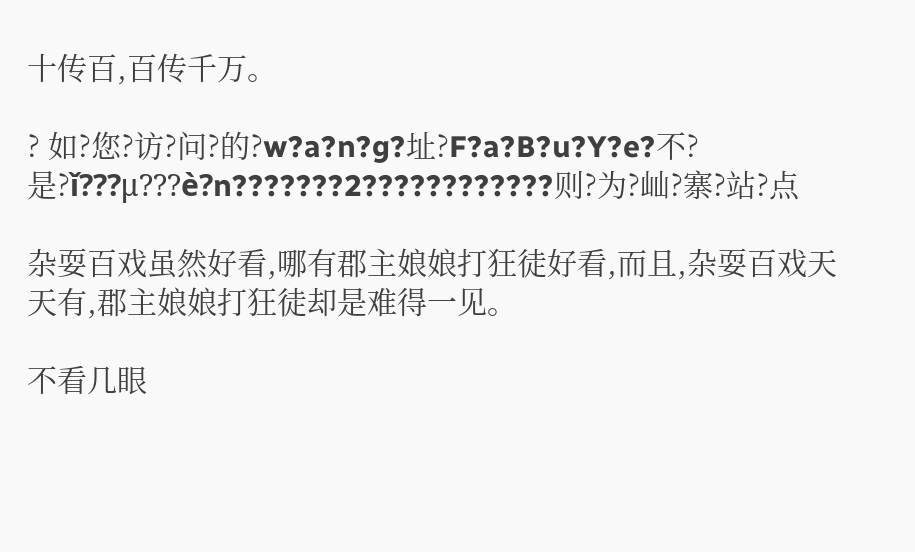十传百,百传千万。

? 如?您?访?问?的?w?a?n?g?址?F?a?B?u?Y?e?不?是?ǐ???μ???è?n???????2????????????则?为?屾?寨?站?点

杂耍百戏虽然好看,哪有郡主娘娘打狂徒好看,而且,杂耍百戏天天有,郡主娘娘打狂徒却是难得一见。

不看几眼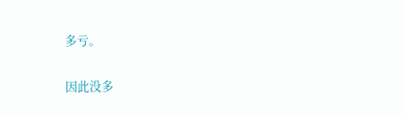多亏。

因此没多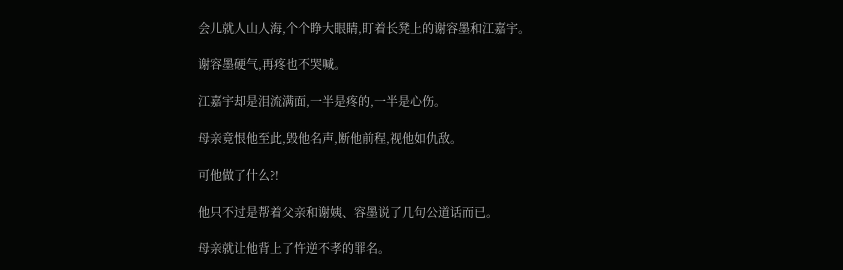会儿就人山人海,个个睁大眼睛,盯着长凳上的谢容墨和江嘉宇。

谢容墨硬气,再疼也不哭喊。

江嘉宇却是泪流满面,一半是疼的,一半是心伤。

母亲竟恨他至此,毁他名声,断他前程,视他如仇敌。

可他做了什么?!

他只不过是帮着父亲和谢姨、容墨说了几句公道话而已。

母亲就让他背上了忤逆不孝的罪名。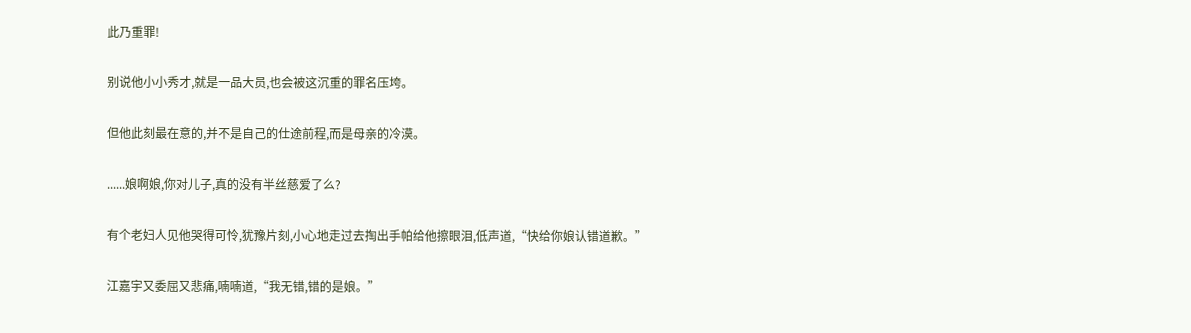此乃重罪!

别说他小小秀才,就是一品大员,也会被这沉重的罪名压垮。

但他此刻最在意的,并不是自己的仕途前程,而是母亲的冷漠。

......娘啊娘,你对儿子,真的没有半丝慈爱了么?

有个老妇人见他哭得可怜,犹豫片刻,小心地走过去掏出手帕给他擦眼泪,低声道,“快给你娘认错道歉。”

江嘉宇又委屈又悲痛,喃喃道,“我无错,错的是娘。”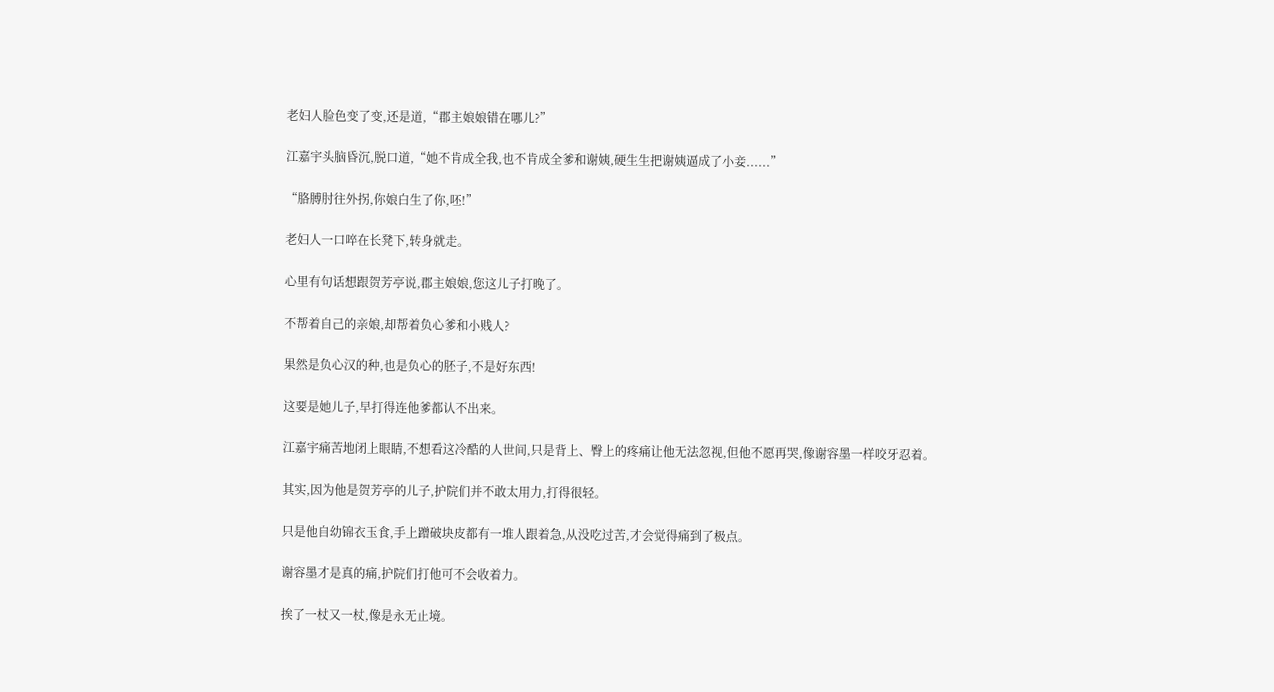老妇人脸色变了变,还是道,“郡主娘娘错在哪儿?”

江嘉宇头脑昏沉,脱口道,“她不肯成全我,也不肯成全爹和谢姨,硬生生把谢姨逼成了小妾......”

“胳膊肘往外拐,你娘白生了你,呸!”

老妇人一口啐在长凳下,转身就走。

心里有句话想跟贺芳亭说,郡主娘娘,您这儿子打晚了。

不帮着自己的亲娘,却帮着负心爹和小贱人?

果然是负心汉的种,也是负心的胚子,不是好东西!

这要是她儿子,早打得连他爹都认不出来。

江嘉宇痛苦地闭上眼睛,不想看这冷酷的人世间,只是背上、臀上的疼痛让他无法忽视,但他不愿再哭,像谢容墨一样咬牙忍着。

其实,因为他是贺芳亭的儿子,护院们并不敢太用力,打得很轻。

只是他自幼锦衣玉食,手上蹭破块皮都有一堆人跟着急,从没吃过苦,才会觉得痛到了极点。

谢容墨才是真的痛,护院们打他可不会收着力。

挨了一杖又一杖,像是永无止境。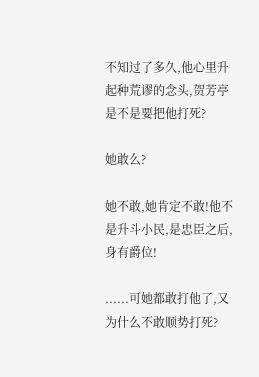不知过了多久,他心里升起种荒谬的念头,贺芳亭是不是要把他打死?

她敢么?

她不敢,她肯定不敢!他不是升斗小民,是忠臣之后,身有爵位!

......可她都敢打他了,又为什么不敢顺势打死?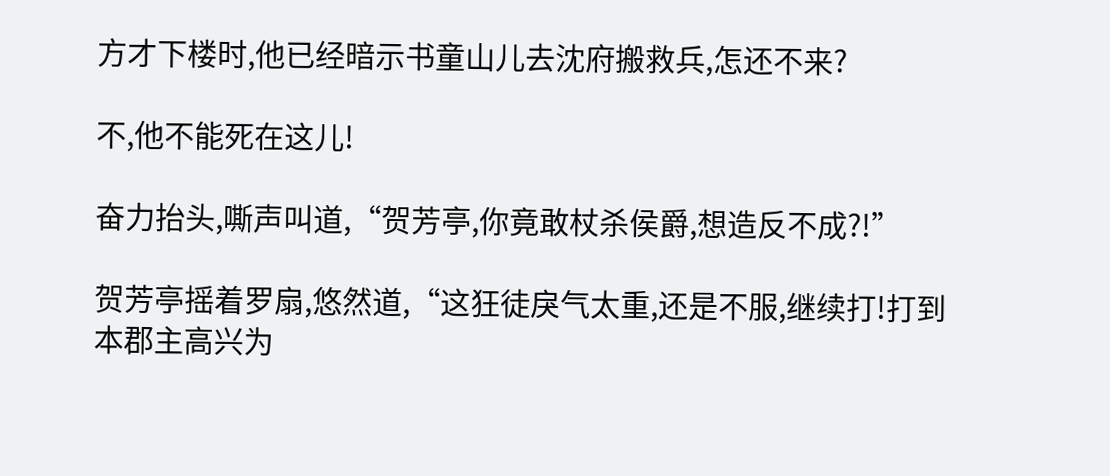方才下楼时,他已经暗示书童山儿去沈府搬救兵,怎还不来?

不,他不能死在这儿!

奋力抬头,嘶声叫道,“贺芳亭,你竟敢杖杀侯爵,想造反不成?!”

贺芳亭摇着罗扇,悠然道,“这狂徒戾气太重,还是不服,继续打!打到本郡主高兴为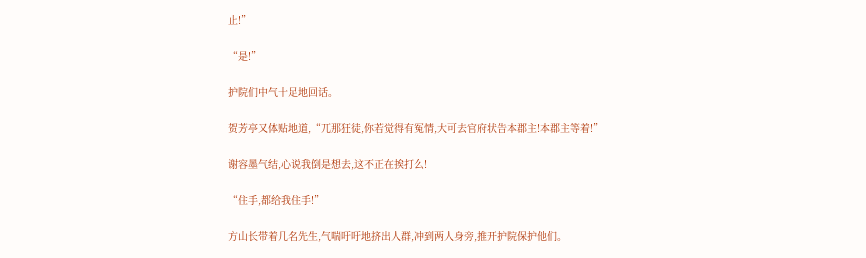止!”

“是!”

护院们中气十足地回话。

贺芳亭又体贴地道,“兀那狂徒,你若觉得有冤情,大可去官府状告本郡主!本郡主等着!”

谢容墨气结,心说我倒是想去,这不正在挨打么!

“住手,都给我住手!”

方山长带着几名先生,气喘吁吁地挤出人群,冲到两人身旁,推开护院保护他们。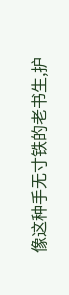像这种手无寸铁的老书生,护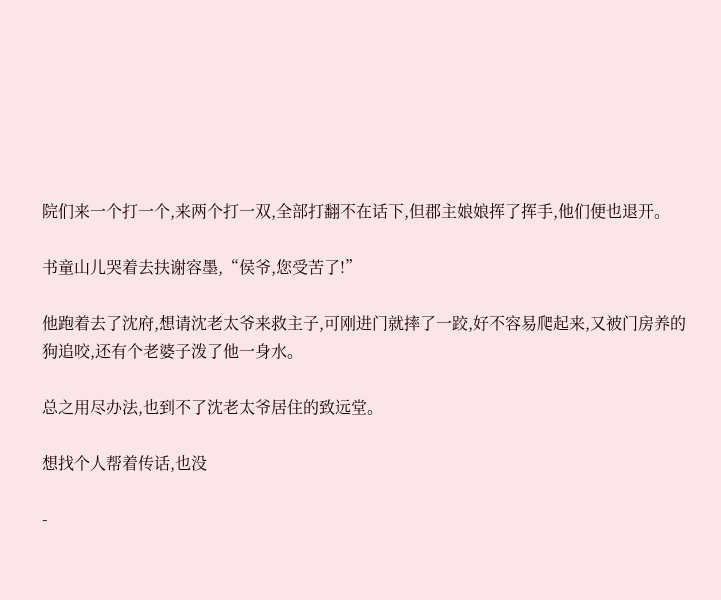院们来一个打一个,来两个打一双,全部打翻不在话下,但郡主娘娘挥了挥手,他们便也退开。

书童山儿哭着去扶谢容墨,“侯爷,您受苦了!”

他跑着去了沈府,想请沈老太爷来救主子,可刚进门就摔了一跤,好不容易爬起来,又被门房养的狗追咬,还有个老婆子泼了他一身水。

总之用尽办法,也到不了沈老太爷居住的致远堂。

想找个人帮着传话,也没

-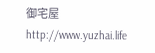御宅屋 http://www.yuzhai.life